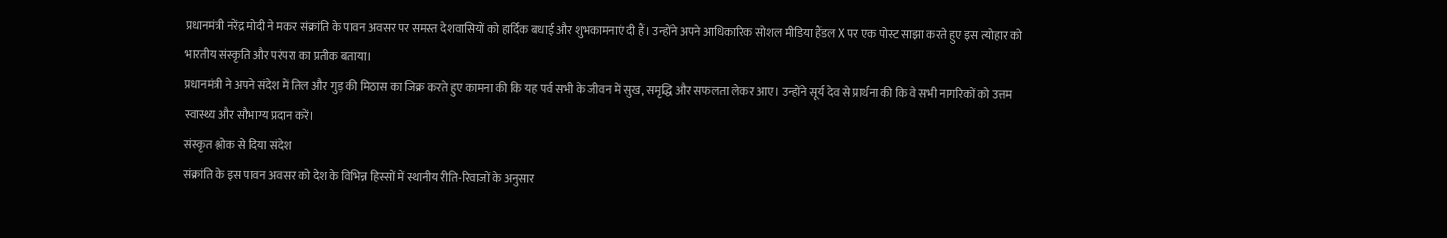प्रधानमंत्री नरेंद्र मोदी ने मकर संक्रांति के पावन अवसर पर समस्त देशवासियों को हार्दिक बधाई और शुभकामनाएं दी हैं। उन्होंने अपने आधिकारिक सोशल मीडिया हैंडल X पर एक पोस्ट साझा करते हुए इस त्योहार को भारतीय संस्कृति और परंपरा का प्रतीक बताया।
प्रधानमंत्री ने अपने संदेश में तिल और गुड़ की मिठास का जिक्र करते हुए कामना की कि यह पर्व सभी के जीवन में सुख, समृद्धि और सफलता लेकर आए। उन्होंने सूर्य देव से प्रार्थना की कि वे सभी नागरिकों को उत्तम स्वास्थ्य और सौभाग्य प्रदान करें।
संस्कृत श्लोक से दिया संदेश
संक्रांति के इस पावन अवसर को देश के विभिन्न हिस्सों में स्थानीय रीति-रिवाजों के अनुसार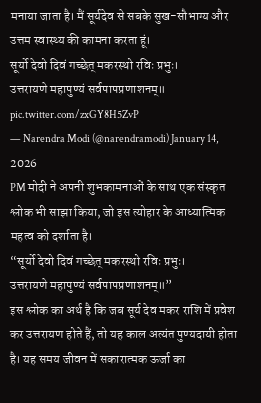मनाया जाता है। मैं सूर्यदेव से सबके सुख-सौभाग्य और उत्तम स्वास्थ्य की कामना करता हूं।
सूर्यो देवो दिवं गच्छेत् मकरस्थो रविः प्रभुः।
उत्तरायणे महापुण्यं सर्वपापप्रणाशनम्॥ pic.twitter.com/zxGY8H5ZvP
— Narendra Modi (@narendramodi) January 14, 2026
PM मोदी ने अपनी शुभकामनाओं के साथ एक संस्कृत श्लोक भी साझा किया, जो इस त्योहार के आध्यात्मिक महत्व को दर्शाता है।
“सूर्यो देवो दिवं गच्छेत् मकरस्थो रविः प्रभुः।
उत्तरायणे महापुण्यं सर्वपापप्रणाशनम्॥”
इस श्लोक का अर्थ है कि जब सूर्य देव मकर राशि में प्रवेश कर उत्तरायण होते हैं, तो यह काल अत्यंत पुण्यदायी होता है। यह समय जीवन में सकारात्मक ऊर्जा का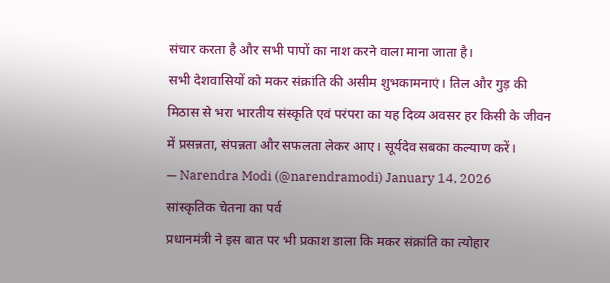संचार करता है और सभी पापों का नाश करने वाला माना जाता है।
सभी देशवासियों को मकर संक्रांति की असीम शुभकामनाएं। तिल और गुड़ की मिठास से भरा भारतीय संस्कृति एवं परंपरा का यह दिव्य अवसर हर किसी के जीवन में प्रसन्नता, संपन्नता और सफलता लेकर आए। सूर्यदेव सबका कल्याण करें।
— Narendra Modi (@narendramodi) January 14, 2026
सांस्कृतिक चेतना का पर्व
प्रधानमंत्री ने इस बात पर भी प्रकाश डाला कि मकर संक्रांति का त्योहार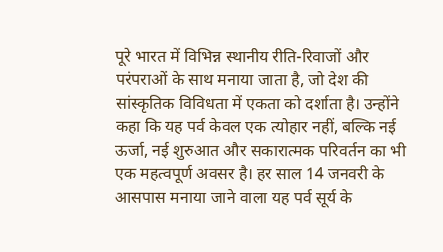पूरे भारत में विभिन्न स्थानीय रीति-रिवाजों और परंपराओं के साथ मनाया जाता है, जो देश की सांस्कृतिक विविधता में एकता को दर्शाता है। उन्होंने कहा कि यह पर्व केवल एक त्योहार नहीं, बल्कि नई ऊर्जा, नई शुरुआत और सकारात्मक परिवर्तन का भी एक महत्वपूर्ण अवसर है। हर साल 14 जनवरी के आसपास मनाया जाने वाला यह पर्व सूर्य के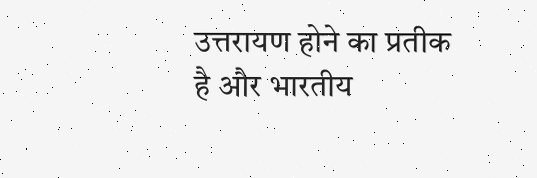उत्तरायण होने का प्रतीक है और भारतीय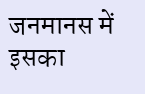जनमानस में इसका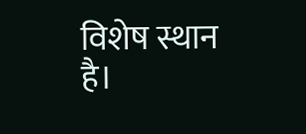विशेष स्थान है।